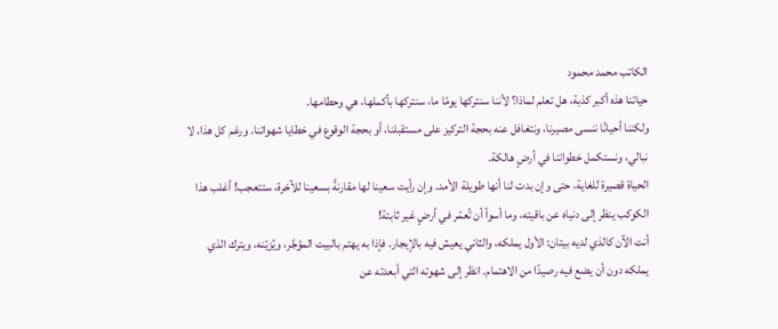الكاتب محمد محمود
حياتنا هذه أكبر كذبة، هل تعلم لماذا؟ لأننا سنتركها يومًا ما، سنتركها بأكملها، هي وحطامها.
ولكننا أحيانًا ننسى مصيرنا، ونتغافل عنه بحجة التركيز على مستقبلنا، أو بحجة الوقوع في خطايا شهواتنا. ورغم كل هذا، لا نبالي، ونستكمل خطواتنا في أرضٍ هالكة.
الحياة قصيرة للغاية، حتى وإن بدت لنا أنها طويلة الأمد. وإن رأيت سعينا لها مقارنةً بسعينا للآخرة، ستتعجب! أغلب هذا الكوكب ينظر إلى دنياه عن باقيته، وما أسوأ أن تُعمّر في أرضٍ غير ثابتة!
أنت الآن كالذي لديه بيتان: الأول يملكه، والثاني يعيش فيه بالإيجار. فإذا به يهتم بالبيت المؤجَّر، ويُزيّنه، ويترك الذي يملكه دون أن يضع فيه رصيدًا من الاهتمام. انظر إلى شهوته التي أبعدته عن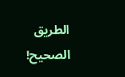الطريق الصحيح!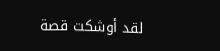لقد أوشكت قصة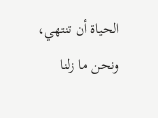الحياة أن تنتهي، ونحن ما زلنا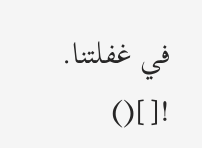في غفلتنا.
![]()